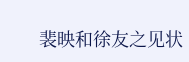裴映和徐友之见状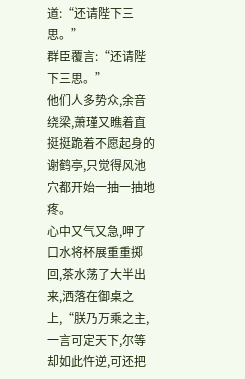道:“还请陛下三思。”
群臣覆言:“还请陛下三思。”
他们人多势众,余音绕梁,萧瑾又瞧着直挺挺跪着不愿起身的谢鹤亭,只觉得风池穴都开始一抽一抽地疼。
心中又气又急,呷了口水将杯展重重掷回,茶水荡了大半出来,洒落在御桌之上,“朕乃万乘之主,一言可定天下,尔等却如此忤逆,可还把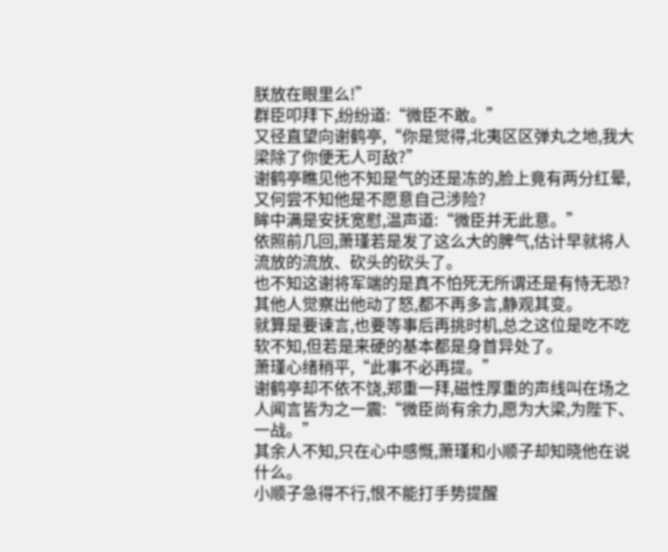朕放在眼里么!”
群臣叩拜下,纷纷道:“微臣不敢。”
又径直望向谢鹤亭,“你是觉得,北夷区区弹丸之地,我大梁除了你便无人可敌?”
谢鹤亭瞧见他不知是气的还是冻的,脸上竟有两分红晕,又何尝不知他是不愿意自己涉险?
眸中满是安抚宽慰,温声道:“微臣并无此意。”
依照前几回,萧瑾若是发了这么大的脾气,估计早就将人流放的流放、砍头的砍头了。
也不知这谢将军端的是真不怕死无所谓还是有恃无恐?
其他人觉察出他动了怒,都不再多言,静观其变。
就算是要谏言,也要等事后再挑时机,总之这位是吃不吃软不知,但若是来硬的基本都是身首异处了。
萧瑾心绪稍平,“此事不必再提。”
谢鹤亭却不依不饶,郑重一拜,磁性厚重的声线叫在场之人闻言皆为之一震:“微臣尚有余力,愿为大梁,为陛下、一战。”
其余人不知,只在心中感慨,萧瑾和小顺子却知晓他在说什么。
小顺子急得不行,恨不能打手势提醒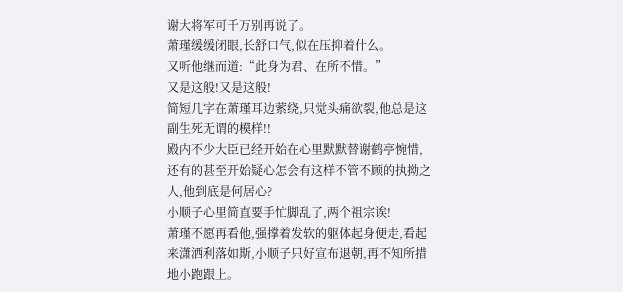谢大将军可千万别再说了。
萧瑾缓缓闭眼,长舒口气,似在压抑着什么。
又听他继而道:“此身为君、在所不惜。”
又是这般!又是这般!
简短几字在萧瑾耳边萦绕,只觉头痛欲裂,他总是这副生死无谓的模样!!
殿内不少大臣已经开始在心里默默替谢鹤亭惋惜,还有的甚至开始疑心怎会有这样不管不顾的执拗之人,他到底是何居心?
小顺子心里简直要手忙脚乱了,两个祖宗诶!
萧瑾不愿再看他,强撑着发软的躯体起身便走,看起来潇洒利落如斯,小顺子只好宣布退朝,再不知所措地小跑跟上。